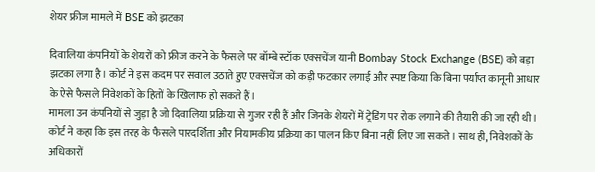शेयर फ्रीज मामले में BSE को झटका

दिवालिया कंपनियों के शेयरों को फ्रीज करने के फैसले पर बॉम्बे स्टॉक एक्सचेंज यानी Bombay Stock Exchange (BSE) को बड़ा झटका लगा है। कोर्ट ने इस कदम पर सवाल उठाते हुए एक्सचेंज को कड़ी फटकार लगाई और स्पष्ट किया कि बिना पर्याप्त कानूनी आधार के ऐसे फैसले निवेशकों के हितों के खिलाफ हो सकते हैं।
मामला उन कंपनियों से जुड़ा है जो दिवालिया प्रक्रिया से गुजर रही हैं और जिनके शेयरों में ट्रेडिंग पर रोक लगाने की तैयारी की जा रही थी। कोर्ट ने कहा कि इस तरह के फैसले पारदर्शिता और नियामकीय प्रक्रिया का पालन किए बिना नहीं लिए जा सकते। साथ ही, निवेशकों के अधिकारों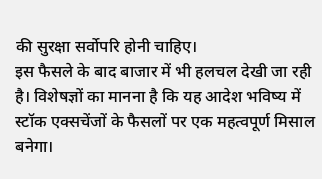की सुरक्षा सर्वोपरि होनी चाहिए।
इस फैसले के बाद बाजार में भी हलचल देखी जा रही है। विशेषज्ञों का मानना है कि यह आदेश भविष्य में स्टॉक एक्सचेंजों के फैसलों पर एक महत्वपूर्ण मिसाल बनेगा।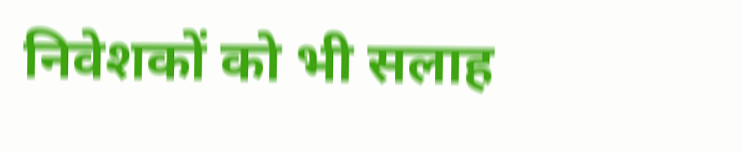निवेशकों को भी सलाह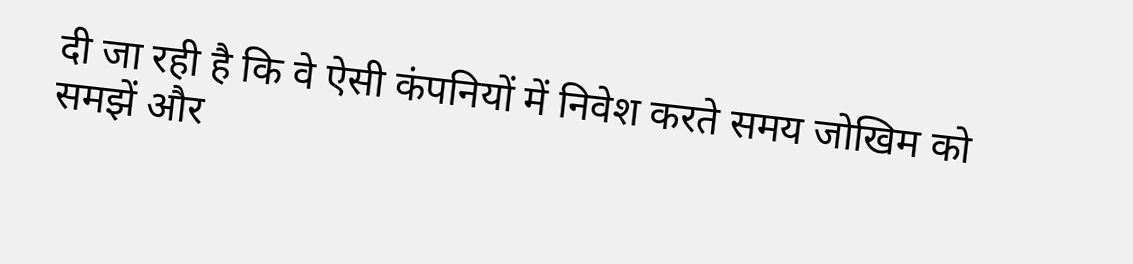दी जा रही है कि वे ऐसी कंपनियों में निवेश करते समय जोखिम को समझें और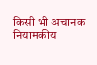किसी भी अचानक नियामकीय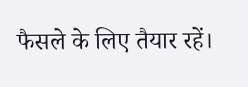फैसले के लिए तैयार रहें।